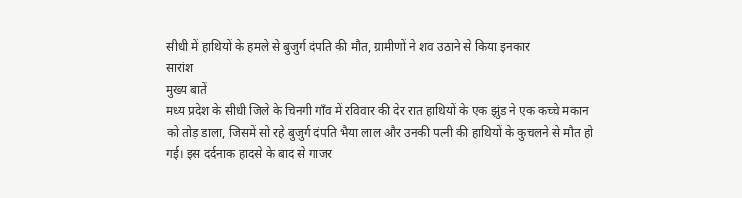सीधी में हाथियों के हमले से बुजुर्ग दंपति की मौत, ग्रामीणों ने शव उठाने से किया इनकार
सारांश
मुख्य बातें
मध्य प्रदेश के सीधी जिले के चिनगी गाँव में रविवार की देर रात हाथियों के एक झुंड ने एक कच्चे मकान को तोड़ डाला, जिसमें सो रहे बुजुर्ग दंपति भैया लाल और उनकी पत्नी की हाथियों के कुचलने से मौत हो गई। इस दर्दनाक हादसे के बाद से गाजर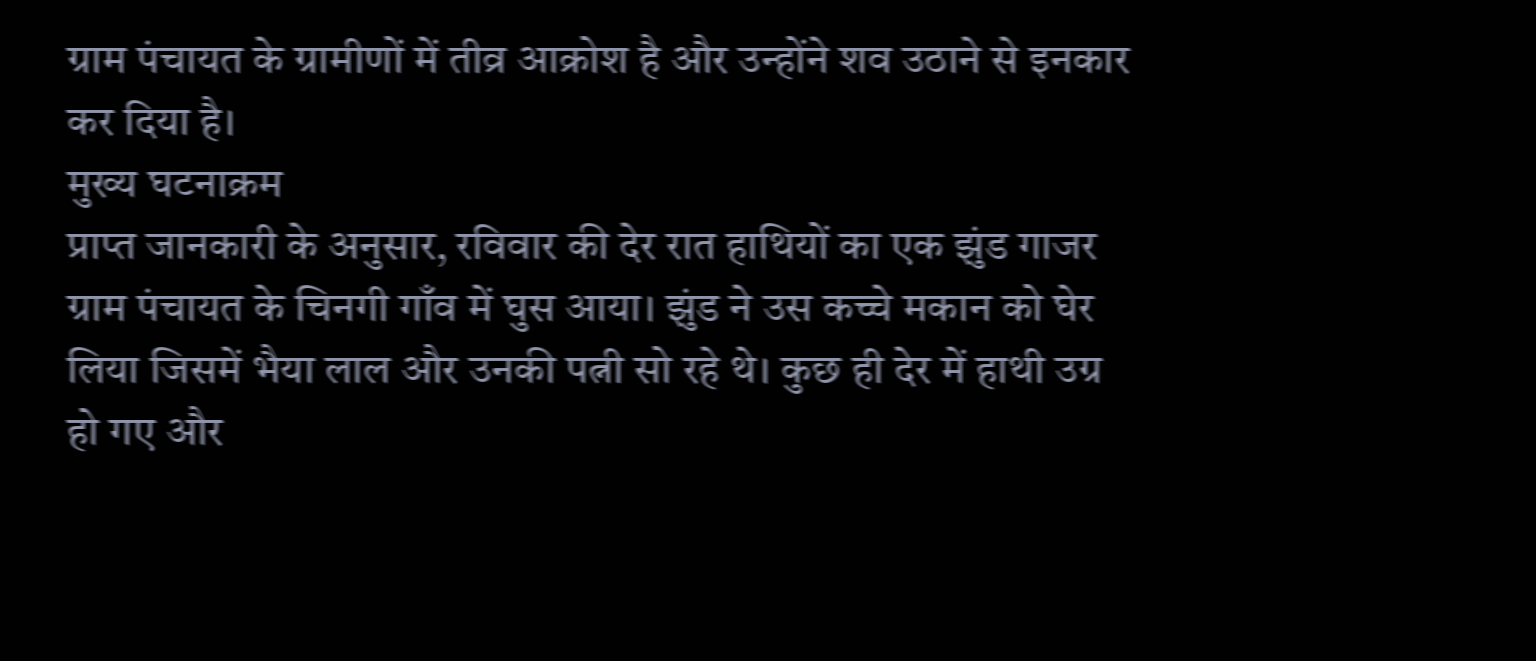ग्राम पंचायत के ग्रामीणों में तीव्र आक्रोश है और उन्होंने शव उठाने से इनकार कर दिया है।
मुख्य घटनाक्रम
प्राप्त जानकारी के अनुसार, रविवार की देर रात हाथियों का एक झुंड गाजर ग्राम पंचायत के चिनगी गाँव में घुस आया। झुंड ने उस कच्चे मकान को घेर लिया जिसमें भैया लाल और उनकी पत्नी सो रहे थे। कुछ ही देर में हाथी उग्र हो गए और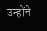उन्होंने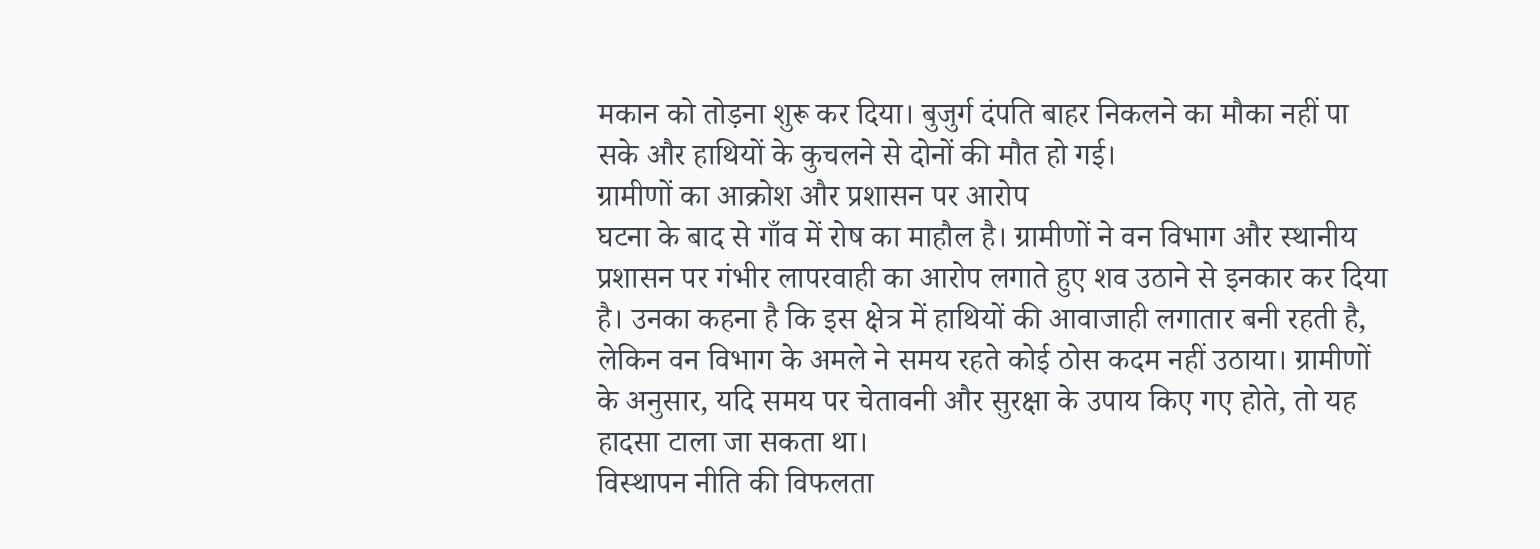मकान को तोड़ना शुरू कर दिया। बुजुर्ग दंपति बाहर निकलने का मौका नहीं पा सके और हाथियों के कुचलने से दोनों की मौत हो गई।
ग्रामीणों का आक्रोश और प्रशासन पर आरोप
घटना के बाद से गाँव में रोष का माहौल है। ग्रामीणों ने वन विभाग और स्थानीय प्रशासन पर गंभीर लापरवाही का आरोप लगाते हुए शव उठाने से इनकार कर दिया है। उनका कहना है कि इस क्षेत्र में हाथियों की आवाजाही लगातार बनी रहती है, लेकिन वन विभाग के अमले ने समय रहते कोई ठोस कदम नहीं उठाया। ग्रामीणों के अनुसार, यदि समय पर चेतावनी और सुरक्षा के उपाय किए गए होते, तो यह हादसा टाला जा सकता था।
विस्थापन नीति की विफलता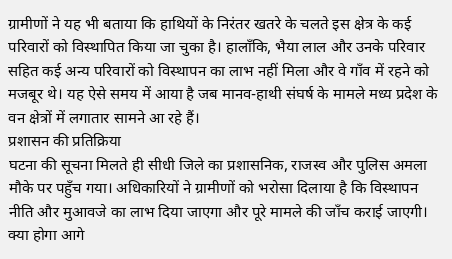ग्रामीणों ने यह भी बताया कि हाथियों के निरंतर खतरे के चलते इस क्षेत्र के कई परिवारों को विस्थापित किया जा चुका है। हालाँकि, भैया लाल और उनके परिवार सहित कई अन्य परिवारों को विस्थापन का लाभ नहीं मिला और वे गाँव में रहने को मजबूर थे। यह ऐसे समय में आया है जब मानव-हाथी संघर्ष के मामले मध्य प्रदेश के वन क्षेत्रों में लगातार सामने आ रहे हैं।
प्रशासन की प्रतिक्रिया
घटना की सूचना मिलते ही सीधी जिले का प्रशासनिक, राजस्व और पुलिस अमला मौके पर पहुँच गया। अधिकारियों ने ग्रामीणों को भरोसा दिलाया है कि विस्थापन नीति और मुआवजे का लाभ दिया जाएगा और पूरे मामले की जाँच कराई जाएगी।
क्या होगा आगे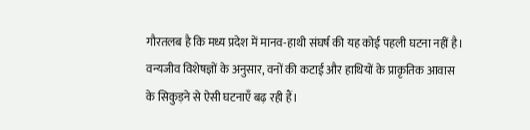गौरतलब है कि मध्य प्रदेश में मानव-हाथी संघर्ष की यह कोई पहली घटना नहीं है। वन्यजीव विशेषज्ञों के अनुसार, वनों की कटाई और हाथियों के प्राकृतिक आवास के सिकुड़ने से ऐसी घटनाएँ बढ़ रही हैं।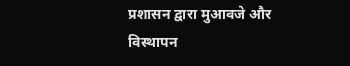प्रशासन द्वारा मुआवजे और विस्थापन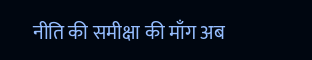नीति की समीक्षा की माँग अब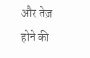और तेज़ होने की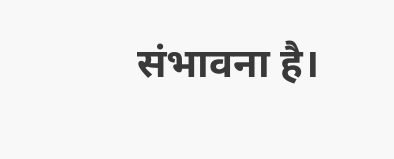संभावना है।